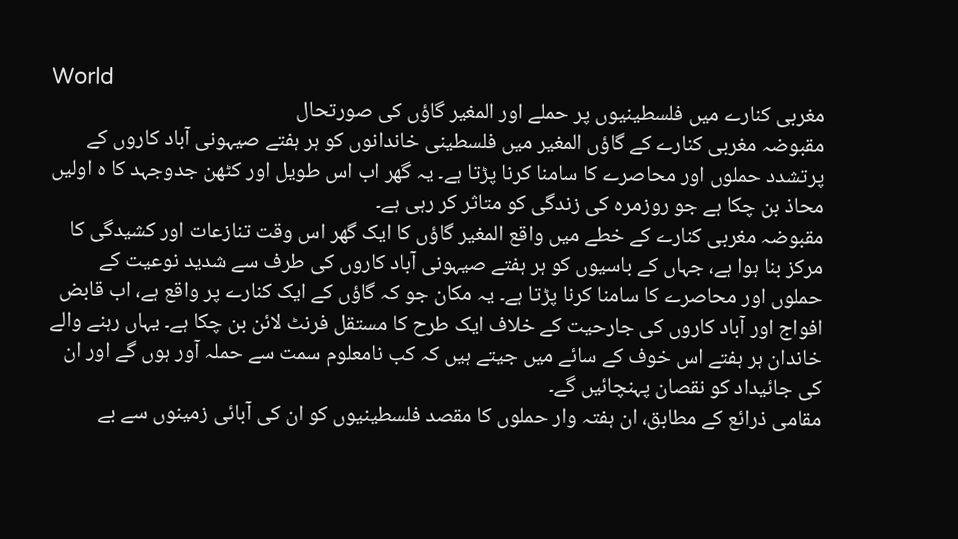World
مغربی کنارے میں فلسطینیوں پر حملے اور المغیر گاؤں کی صورتحال
مقبوضہ مغربی کنارے کے گاؤں المغیر میں فلسطینی خاندانوں کو ہر ہفتے صیہونی آباد کاروں کے پرتشدد حملوں اور محاصرے کا سامنا کرنا پڑتا ہے۔ یہ گھر اب اس طویل اور کٹھن جدوجہد کا ہ اولیں محاذ بن چکا ہے جو روزمرہ کی زندگی کو متاثر کر رہی ہے۔
مقبوضہ مغربی کنارے کے خطے میں واقع المغیر گاؤں کا ایک گھر اس وقت تنازعات اور کشیدگی کا مرکز بنا ہوا ہے، جہاں کے باسیوں کو ہر ہفتے صیہونی آباد کاروں کی طرف سے شدید نوعیت کے حملوں اور محاصرے کا سامنا کرنا پڑتا ہے۔ یہ مکان جو کہ گاؤں کے ایک کنارے پر واقع ہے، اب قابض افواج اور آباد کاروں کی جارحیت کے خلاف ایک طرح کا مستقل فرنٹ لائن بن چکا ہے۔ یہاں رہنے والے خاندان ہر ہفتے اس خوف کے سائے میں جیتے ہیں کہ کب نامعلوم سمت سے حملہ آور ہوں گے اور ان کی جائیداد کو نقصان پہنچائیں گے۔
مقامی ذرائع کے مطابق، ان ہفتہ وار حملوں کا مقصد فلسطینیوں کو ان کی آبائی زمینوں سے بے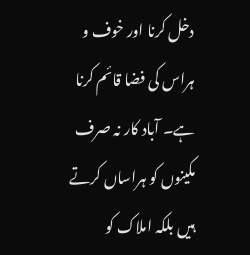دخل کرنا اور خوف و ہراس کی فضا قائم کرنا ہے۔ آباد کار نہ صرف مکینوں کو ہراساں کرتے ہیں بلکہ املاک کو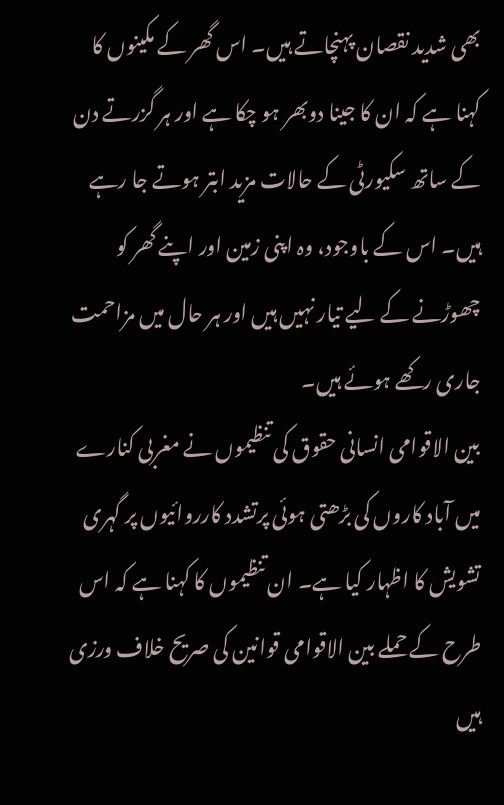بھی شدید نقصان پہنچاتے ہیں۔ اس گھر کے مکینوں کا کہنا ہے کہ ان کا جینا دوبھر ہو چکا ہے اور ہر گزرتے دن کے ساتھ سکیورٹی کے حالات مزید ابتر ہوتے جا رہے ہیں۔ اس کے باوجود، وہ اپنی زمین اور اپنے گھر کو چھوڑنے کے لیے تیار نہیں ہیں اور ہر حال میں مزاحمت جاری رکھے ہوئے ہیں۔
بین الاقوامی انسانی حقوق کی تنظیموں نے مغربی کنارے میں آباد کاروں کی بڑھتی ہوئی پرتشدد کارروائیوں پر گہری تشویش کا اظہار کیا ہے۔ ان تنظیموں کا کہنا ہے کہ اس طرح کے حملے بین الاقوامی قوانین کی صریح خلاف ورزی ہیں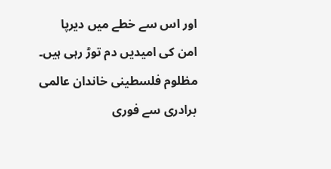اور اس سے خطے میں دیرپا امن کی امیدیں دم توڑ رہی ہیں۔ مظلوم فلسطینی خاندان عالمی برادری سے فوری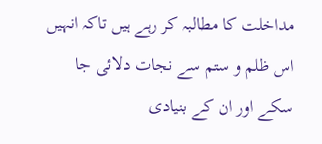مداخلت کا مطالبہ کر رہے ہیں تاکہ انہیں اس ظلم و ستم سے نجات دلائی جا سکے اور ان کے بنیادی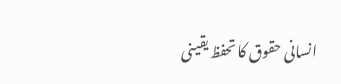انسانی حقوق کا تحفظ یقینی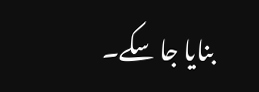بنایا جا سکے۔